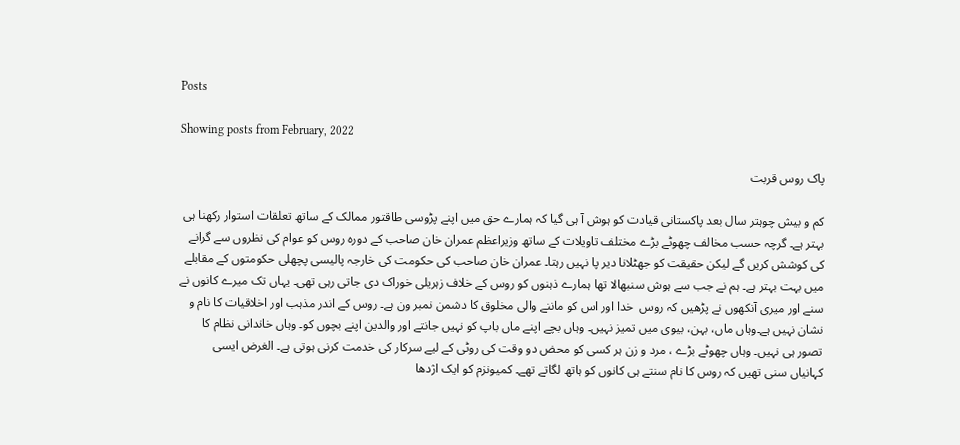Posts

Showing posts from February, 2022

پاک روس قربت

کم و بیش چوہتر سال بعد پاکستانی قیادت کو ہوش آ ہی گیا کہ ہمارے حق میں اپنے پڑوسی طاقتور ممالک کے ساتھ تعلقات استوار رکھنا ہی بہتر ہے۔ گرچہ حسب مخالف چھوٹے بڑے مختلف تاویلات کے ساتھ وزیراعظم عمران خان صاحب کے دورہ روس کو عوام کی نظروں سے گرانے کی کوشش کریں گے لیکن حقیقت کو جھٹلانا دیر پا نہیں رہتا۔ عمران خان صاحب کی حکومت کی خارجہ پالیسی پچھلی حکومتوں کے مقابلے میں بہت بہتر ہے۔ ہم نے جب سے ہوش سنبھالا تھا ہمارے ذہنوں کو روس کے خلاف زہریلی خوراک دی جاتی رہی تھی۔ یہاں تک میرے کانوں نے سنے اور میری آنکھوں نے پڑھیں کہ روس  خدا اور اس کو ماننے والی مخلوق کا دشمن نمبر ون ہے۔ روس کے اندر مذہب اور اخلاقیات کا نام و نشان نہیں ہے۔وہاں ماں، بہن، بیوی میں تمیز نہیں۔ وہاں بچے اپنے ماں باپ کو نہیں جانتے اور والدین اپنے بچوں کو۔ وہاں خاندانی نظام کا تصور ہی نہیں۔ وہاں چھوٹے بڑے ، مرد و زن ہر کسی کو محض دو وقت کی روٹی کے لیے سرکار کی خدمت کرنی ہوتی ہے۔ الغرض ایسی کہانیاں سنی تھیں کہ روس کا نام سنتے ہی کانوں کو ہاتھ لگاتے تھے۔ کمیونزم کو ایک اژدھا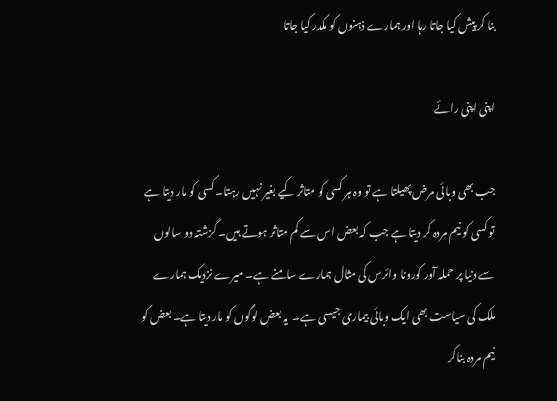بنا کر پیش کیا جاتا رہا اور ہمارے ذہنوں کو مکدر کیا جاتا

اپنی اپنی رائے

جب بھی وبائی مرض پھیلتا ہے تو وہ ہر کسی کو متاثر کیے بغیر نہیں رہتا۔ کسی کو مار دیتا ہے تو کسی کو نیم مردہ کر دیتا ہے جب کہ بعض اس سے کم متاثر ہوتے ہیں۔ گزشتہ دو سالوں سے دنیا پر حملہ آور کورونا وائرس کی مثال ہمارے سامنے ہے۔ میرے نزدیک ہمارے ملک کی سیاست بھی ایک وبائی بیماری جیسی ہے۔  یہ بعض لوگوں کو مار دیتا ہے۔ بعض کو نیم مردہ بناکر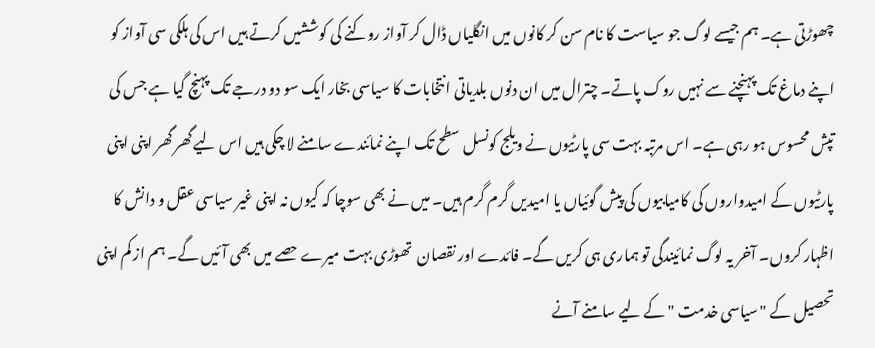چھوڑتی ہے۔ ہم جیسے لوگ جو سیاست کا نام سن کر کانوں میں انگلیاں ڈال کر آواز روکنے کی کوششیں کرتے ہیں اس کی ہلکی سی آواز کو اپنے دماغ تک پہنچنے سے نہیں روک پاتے۔ چترال میں ان دنوں بلدیاتی انتخابات کا سیاسی بخار ایک سو دو درجے تک پہنچ گیا ہے جس کی تپش محسوس ہو رہی ہے۔ اس مرتبہ بہت سی پارٹیوں نے ویلج کونسل سطح تک اپنے نمائندے سامنے لا چکی ہیں اس لیے گھر گھر اپنی اپنی پارٹیوں کے امیدواروں کی کامیابیوں کی پیش گوئیاں یا امیدیں گرم گرم ہیں۔ میں نے بھی سوچا کہ کیوں نہ اپنی غیر سیاسی عقل و دانش کا اظہار کروں۔ آخر یہ لوگ نمائیندگی تو ہماری ہی کریں گے۔ فائدے اور نقصان  تھوڑی بہت میرے حصے میں بھی آئیں گے۔ ہم از کم اپنی تحصیل کے "سیاسی خدمت " کے لیے سامنے آنے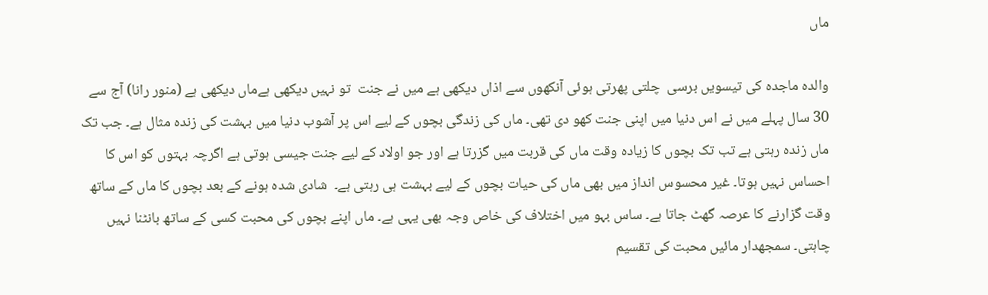ماں

والدہ ماجدہ کی تیسویں برسی  چلتی پھرتی ہوئی آنکھوں سے اذاں دیکھی ہے میں نے جنت  تو نہیں دیکھی ہےماں دیکھی ہے (منور رانا) آج سے 30 سال پہلے میں نے اس دنیا میں اپنی جنت کھو دی تھی۔ ماں کی زندگی بچوں کے لیے اس پر آشوب دنیا میں بہشت کی زندہ مثال ہے۔ جب تک ماں زندہ رہتی ہے تب تک بچوں کا زیادہ وقت ماں کی قربت میں گزرتا ہے اور جو اولاد کے لیے جنت جیسی ہوتی ہے اگرچہ بہتوں کو اس کا احساس نہیں ہوتا۔ غیر محسوس انداز میں بھی ماں کی حیات بچوں کے لیے بہشت ہی رہتی ہے۔  شادی شدہ ہونے کے بعد بچوں کا ماں کے ساتھ وقت گزارنے کا عرصہ گھٹ جاتا ہے۔ ساس بہو میں اختلاف کی خاص وجہ بھی یہی ہے۔ ماں اپنے بچوں کی محبت کسی کے ساتھ بانٹنا نہیں چاہتی۔ سمجھدار مائیں محبت کی تقسیم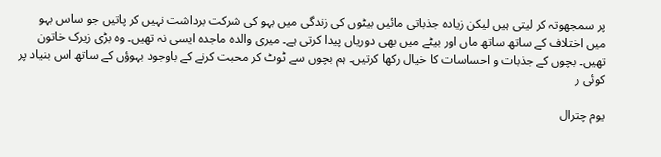پر سمجھوتہ کر لیتی ہیں لیکن زیادہ جذباتی مائیں بیٹوں کی زندگی میں بہو کی شرکت برداشت نہیں کر پاتیں جو ساس بہو میں اختلاف کے ساتھ ساتھ ماں اور بیٹے میں بھی دوریاں پیدا کرتی ہے۔ میری والدہ ماجدہ ایسی نہ تھیں۔ وہ بڑی زیرک خاتون تھیں۔ بچوں کے جذبات و احساسات کا خیال رکھا کرتیں۔ ہم بچوں سے ٹوٹ کر محبت کرنے کے باوجود بہوؤں کے ساتھ اس بنیاد پر کوئی ر

یوم چترال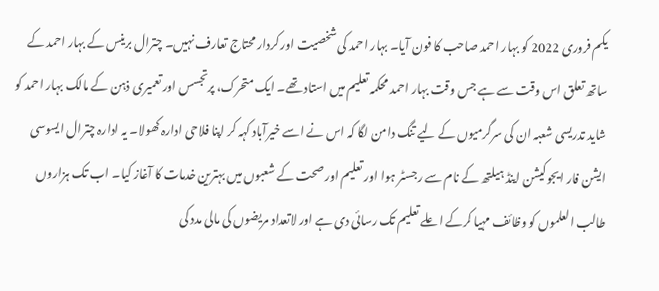یکم فروری 2022 کو بہار احمد صاحب کا فون آیا۔ بہار احمد کی شخصیت اور کردار محتاج تعارف نہیں۔ چترال برینس کے بہار احمد کے ساتھ تعلق اس وقت سے ہے جس وقت بہار احمد محکمہ تعلیم میں استاد تھے۔ ایک متحرک، پرتجسس اور تعمیری ذہن کے مالک بہار احمد کو شاید تدریسی شعبہ ان کی سرگرمیوں کے لیے تنگ دامن لگا کہ اس نے اسے خیرآباد کہہ کر اپنا فلاحی ادارہ کھولا۔ یہ ادارہ چترال ایسوسی ایشن فار ایجوکیشن اینڈ ہیلتھ کے نام سے رجسٹر ہوا اور تعلیم اور صحت کے شعبوں میں بہترین خدمات کا آغاز کیا۔ اب تک ہزاروں طالب العلموں کو وظائف مہیا کرکے اعلے تعلیم تک رسائی دی ہے اور لاتعداد مریضوں کی مالی مدد کی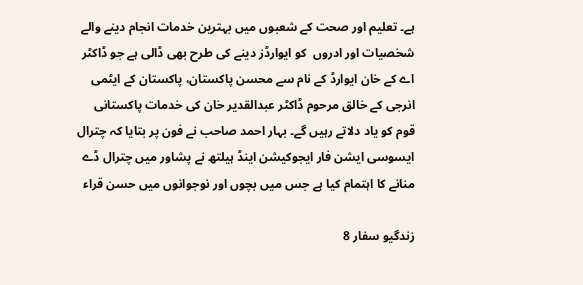ہے۔ تعلیم اور صحت کے شعبوں میں بہترین خدمات انجام دینے والے شخصیات اور ادروں  کو ایوارڈز دینے کی طرح بھی ڈالی ہے جو ڈاکٹر اے کے خان ایوارڈ کے نام سے محسن پاکستان، پاکستان کے ایٹمی انرجی کے خالق مرحوم ڈاکٹر عبدالقدیر خان کی خدمات پاکستانی قوم کو یاد دلاتے رہیں گے۔ بہار احمد صاحب نے فون پر بتایا کہ چترال ایسوسی ایشن فار ایجوکیشن اینڈ ہیلتھ نے پشاور میں چترال ڈے منانے کا اہتمام کیا ہے جس میں بچوں اور نوجوانوں میں حسن قراء

زندگیو سفار 8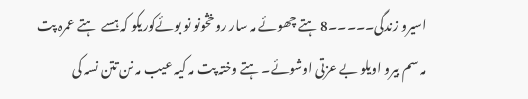اسیرو زندگی۔۔۔۔۔8 ہتے چھوئے مہ سار روخڅونو نو بوئےکوریکو کہ ہسے  ہتے عمرہ پت مہ سم بیرو اویلو بے عزتی اوشوئے۔ ہتے وختہ پت مہ کیہ عیب مہ نن تتن نسہ کی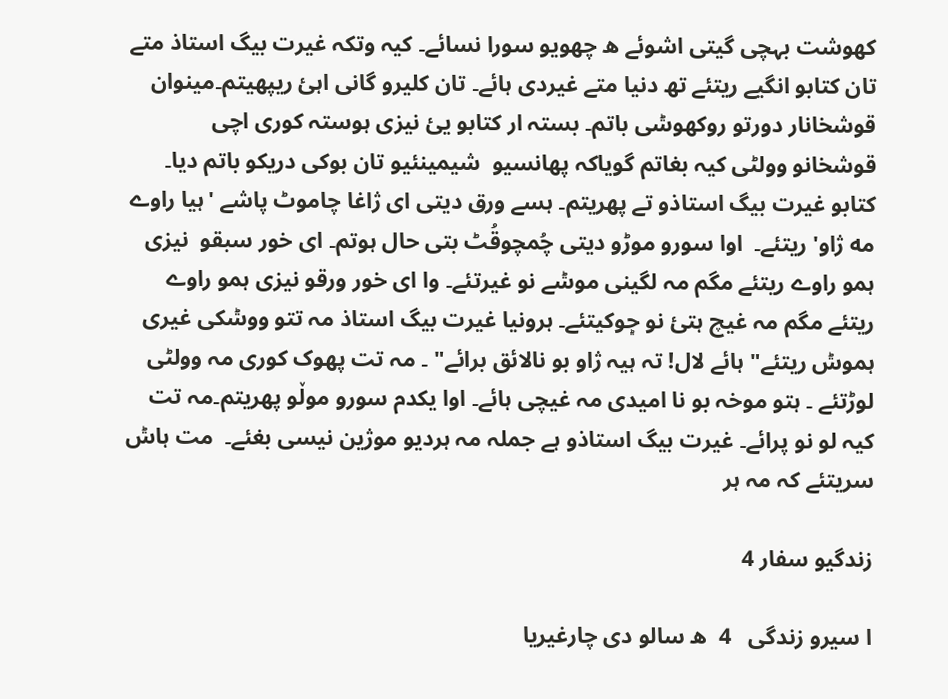کھوشت بہچی گیتی اشوئے ھ چھویو سورا نسائے۔ کیہ وتکہ غیرت بیگ استاذ متے تان کتابو انگیے ریتئے تھ دنیا متے غیردی ہائے۔ تان کلیرو گانی اہئ ریپھیتم۔مینوان قوشخانار دورتو روکھوݰی باتم۔ بستہ ار کتابو یئ نیزی ہوستہ کوری اچی قوشخانو وولٹی کیہ بغاتم گویاکہ پھانسیو  شیمینئیو تان بوکی دریکو باتم دیا۔ کتابو غیرت بیگ استاذو تے پھریتم۔ ہسے ورق دیتی ای ژاغا چاموٹ پاشے 'ہیا راوے مه ژاو' ریتئے۔  اوا سورو موڑو دیتی چُمچوقُٹ بتی حال ہوتم۔ ای خور سبقو  نیزی ہمو راوے ریتئے مگم مہ لگینی موݰے نو غیرتئے۔ وا ای خور ورقو نیزی ہمو راوے ریتئے مگم مہ غیچ ہتئ نو ݯوکیتئے۔ ہرونیا غیرت بیگ استاذ مہ تتو ووݰکی غیری ہموݰ ریتئے" ہائے لال! تہ ہیہ ژاو بو نالائق برائے" ۔ مہ تت پھوک کوری مہ وولٹی لوڑتئے ۔ ہتو موخہ بو نا امیدی مہ غیچی ہائے۔ اوا یکدم سورو موڵو پھریتم۔مہ تت کیہ لو نو پرائے۔ غیرت بیگ استاذو ہے جملہ مہ ہردیو موژین نیسی بغئے۔  مت ہاݰ سریتئے کہ مہ ہر

زندگیو سفار 4

ا سیرو زندگی   4  ھ سالو دی چارغیریا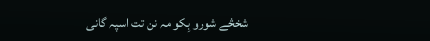شخڅے شورو بِکو مہ نن تت اسپہ گانی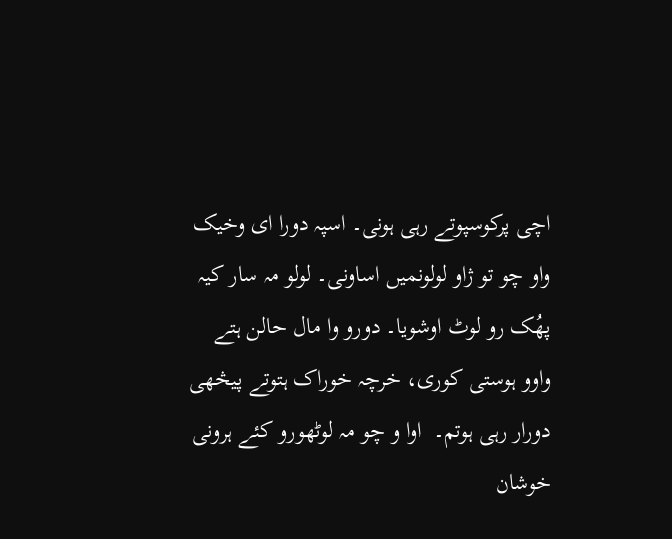اچی پرکوسپوتے رہی ہونی۔ اسپہ دورا ای وخیک واو چو تو ژاو لولونمیں اساونی۔ لولو مہ سار کیہ پھُک رو لوٹ اوشویا۔ دورو وا مال حالن ہتے واوو ہوستی کوری، خرچہ خوراک ہتوتے پیڅھی  دورار رہی ہوتم۔  اوا و چو مہ لوٹھورو کئے ہرونی خوشان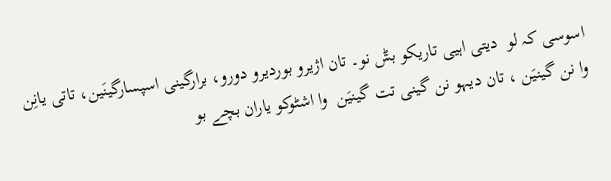اسوسی کہ لو  دیتی اہیی تاریکو بݰ نو۔ تان اژیرو بوردیرو دورو، برارگینی اسپسارگینَین، تاتی یانِن وا نن گینیَن ، تان دیہو نن گینی تت گینیَن  وا اشٹوکو یاران بچے بو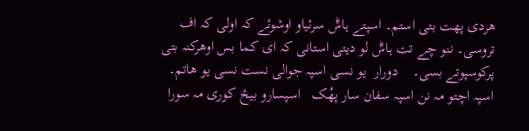ھردی پھت بتی استم۔ اسپتے ہاݰ سرئیاو اوشوئے کہ اولی کہ اف تروسی۔ ننو چے تت ہاݰ لو دیتی استانی کہ ای کما بس اوھرکنہ بتی پرکوسپوتے بسی۔    دورار  یو نسی اسپہ جوالی نست نسی یو ھاتم۔ اسپہ اچتو مہ نن اسپہ سفان سار پھُک   اسپسارو بیڅ کوری مہ سورا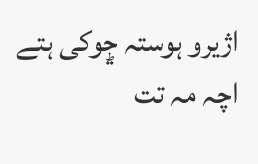اژیرو ہوستہ ݯوکی ہتے اچہ مہ تت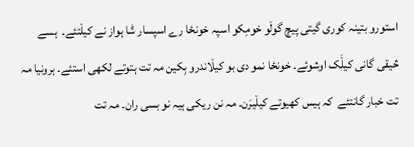استورو بتینہ کوری گیتی پیݯ گوڵو خومِکو اسپہ خونځا رے اسپسار ݰا ہواز نے کیڵتئے۔  ہسے څیقی گانی کیڵَک اوشوئے۔ خونځا نمو دی بو کیڵاندرو بِکین مہ تت ہتوتے لکھی استئے۔ ہرونیا مہ تت خبار گانتئے  کہ ہیس کھیوتے کیڵیرَن۔ مہ نن ریکی ہیہ نو بسی ران۔ مہ تت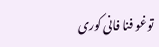توغو فنا فانی کوری